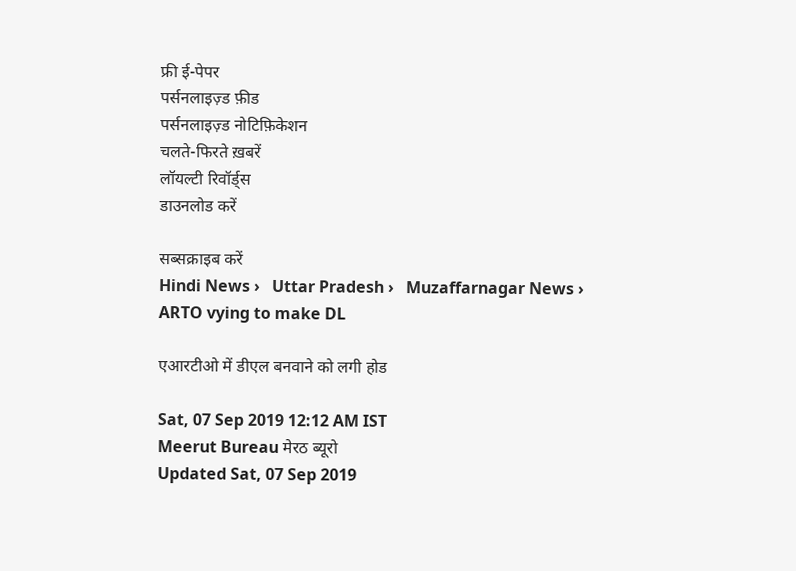फ्री ई-पेपर
पर्सनलाइज़्ड फ़ीड
पर्सनलाइज़्ड नोटिफ़िकेशन
चलते-फिरते ख़बरें
लॉयल्टी रिवॉर्ड्स
डाउनलोड करें

सब्सक्राइब करें
Hindi News ›   Uttar Pradesh ›   Muzaffarnagar News ›   ARTO vying to make DL

एआरटीओ में डीएल बनवाने को लगी होड

Sat, 07 Sep 2019 12:12 AM IST
Meerut Bureau मेरठ ब्यूरो
Updated Sat, 07 Sep 2019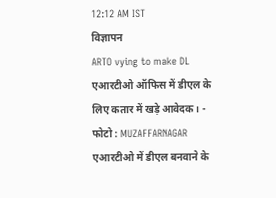12:12 AM IST
विज्ञापन
ARTO vying to make DL
एआरटीओ ऑफिस में डीएल के लिए कतार में खड़े आवेदक। - फोटो : MUZAFFARNAGAR
एआरटीओ में डीएल बनवाने के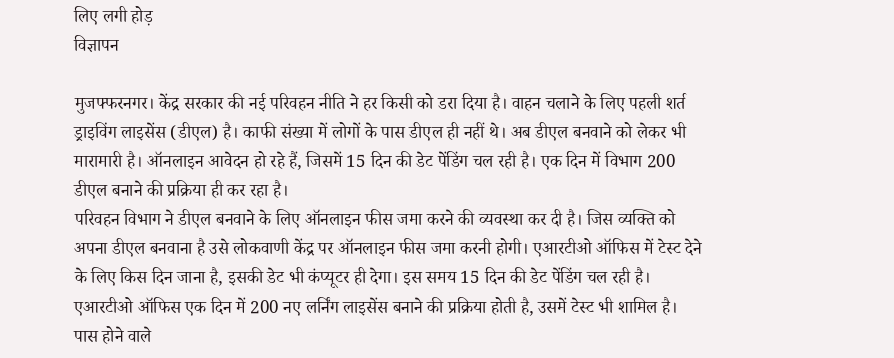लिए लगी होड़
विज्ञापन

मुजफ्फरनगर। केंद्र सरकार की नई परिवहन नीति ने हर किसी को डरा दिया है। वाहन चलाने के लिए पहली शर्त ड्राइविंग लाइसेंस (डीएल) है। काफी संख्या में लोगों के पास डीएल ही नहीं थे। अब डीएल बनवाने को लेकर भी मारामारी है। ऑनलाइन आवेदन हो रहे हैं, जिसमें 15 दिन की डेट पेंडिंग चल रही है। एक दिन में विभाग 200 डीएल बनाने की प्रक्रिया ही कर रहा है।
परिवहन विभाग ने डीएल बनवाने के लिए ऑनलाइन फीस जमा करने की व्यवस्था कर दी है। जिस व्यक्ति को अपना डीएल बनवाना है उसे लोकवाणी केंद्र पर ऑनलाइन फीस जमा करनी होगी। एआरटीओ ऑफिस में टेस्ट देने के लिए किस दिन जाना है, इसकी डेट भी कंप्यूटर ही देगा। इस समय 15 दिन की डेट पेंडिंग चल रही है। एआरटीओ ऑफिस एक दिन में 200 नए लर्निंग लाइसेंस बनाने की प्रक्रिया होती है, उसमें टेस्ट भी शामिल है। पास होने वाले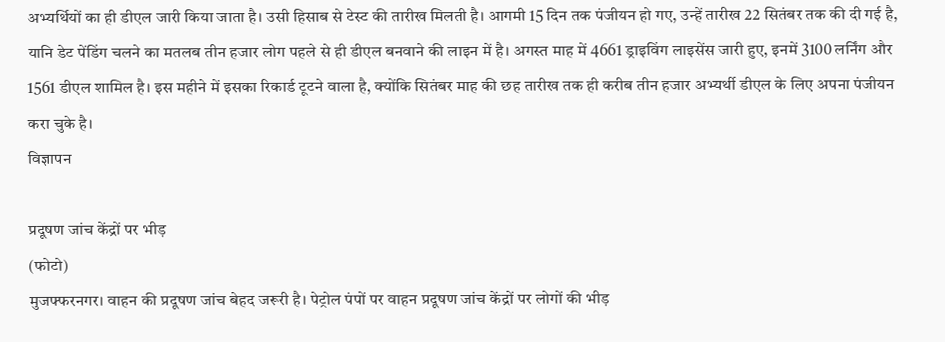अभ्यर्थियों का ही डीएल जारी किया जाता है। उसी हिसाब से टेस्ट की तारीख मिलती है। आगमी 15 दिन तक पंजीयन हो गए, उन्हें तारीख 22 सितंबर तक की दी गई है, यानि डेट पेंडिंग चलने का मतलब तीन हजार लोग पहले से ही डीएल बनवाने की लाइन में है। अगस्त माह में 4661 ड्राइविंग लाइसेंस जारी हुए, इनमें 3100 लर्निंग और 1561 डीएल शामिल है। इस महीने में इसका रिकार्ड टूटने वाला है, क्योंकि सितंबर माह की छह तारीख तक ही करीब तीन हजार अभ्यर्थी डीएल के लिए अपना पंजीयन करा चुके है।
विज्ञापन

प्रदूषण जांच केंद्रों पर भीड़
(फोटो)
मुजफ्फरनगर। वाहन की प्रदूषण जांच बेहद जरूरी है। पेट्रोल पंपों पर वाहन प्रदूषण जांच केंद्रों पर लोगों की भीड़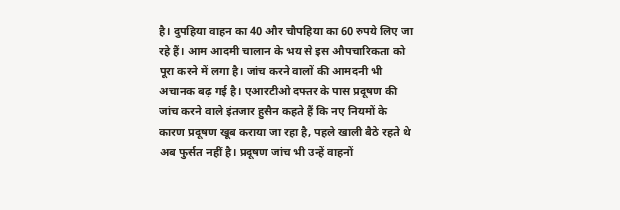है। दुपहिया वाहन का 40 और चौपहिया का 60 रुपये लिए जा रहे हैं। आम आदमी चालान के भय से इस औपचारिकता को पूरा करने में लगा है। जांच करने वालों की आमदनी भी अचानक बढ़ गई है। एआरटीओ दफ्तर के पास प्रदूषण की जांच करने वाले इंतजार हुसैन कहते हैं कि नए नियमों के कारण प्रदूषण खूब कराया जा रहा है, पहले खाली बैठे रहते थे अब फुर्सत नहीं है। प्रदूषण जांच भी उन्हें वाहनों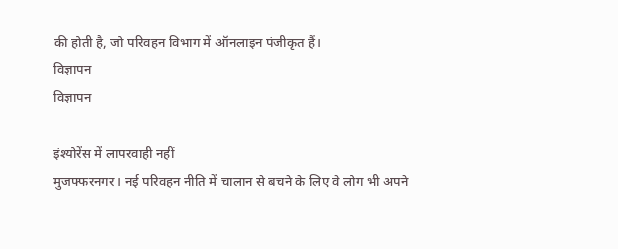की होती है, जो परिवहन विभाग में ऑनलाइन पंजीकृत हैं।
विज्ञापन
विज्ञापन

इंश्योरेंस में लापरवाही नहीं
मुजफ्फरनगर। नई परिवहन नीति में चालान से बचने के लिए वे लोग भी अपने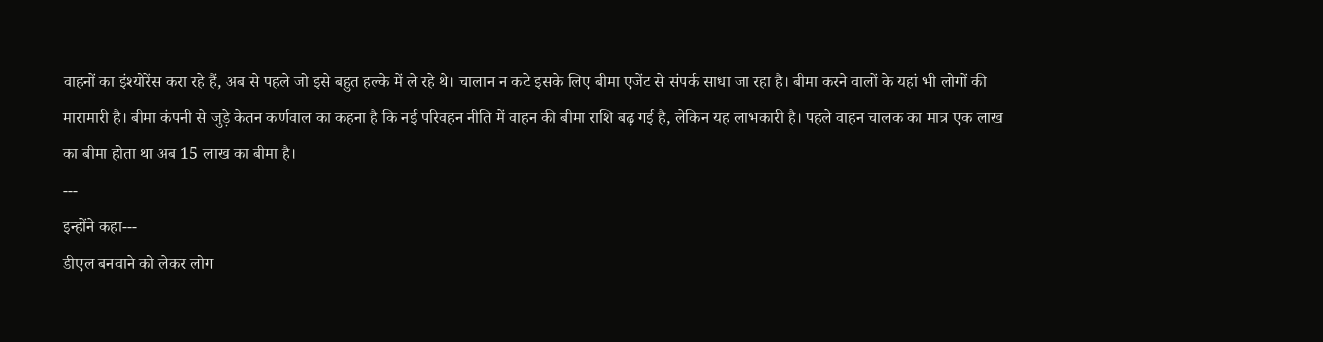वाहनों का इंश्योरेंस करा रहे हैं, अब से पहले जो इसे बहुत हल्के में ले रहे थे। चालान न कटे इसके लिए बीमा एजेंट से संपर्क साधा जा रहा है। बीमा करने वालों के यहां भी लोगों की मारामारी है। बीमा कंपनी से जुड़े केतन कर्णवाल का कहना है कि नई परिवहन नीति में वाहन की बीमा राशि बढ़ गई है, लेकिन यह लाभकारी है। पहले वाहन चालक का मात्र एक लाख का बीमा होता था अब 15 लाख का बीमा है।
---
इन्होंने कहा---
डीएल बनवाने को लेकर लोग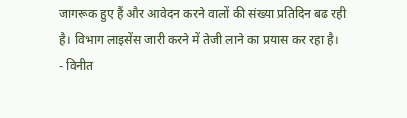जागरूक हुए हैं और आवेदन करने वालों की संख्या प्रतिदिन बढ रही है। विभाग लाइसेंस जारी करने में तेजी लाने का प्रयास कर रहा है।
- विनीत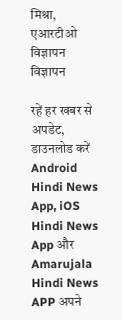मिश्रा, एआरटीओ
विज्ञापन
विज्ञापन

रहें हर खबर से अपडेट, डाउनलोड करें Android Hindi News App, iOS Hindi News App और Amarujala Hindi News APP अपने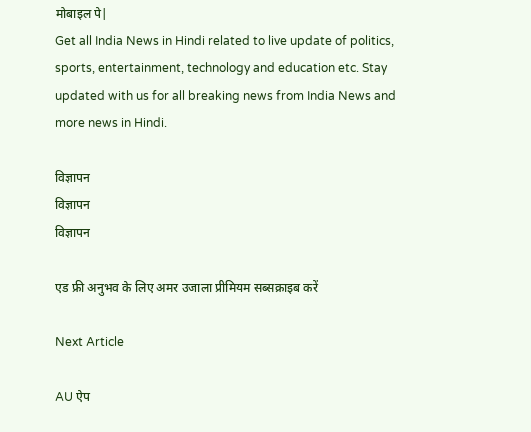मोबाइल पे|
Get all India News in Hindi related to live update of politics, sports, entertainment, technology and education etc. Stay updated with us for all breaking news from India News and more news in Hindi.

विज्ञापन
विज्ञापन
विज्ञापन

एड फ्री अनुभव के लिए अमर उजाला प्रीमियम सब्सक्राइब करें

Next Article

AU ऐप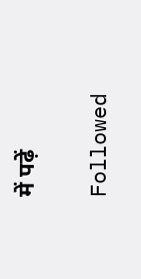में पढ़ें

Followed